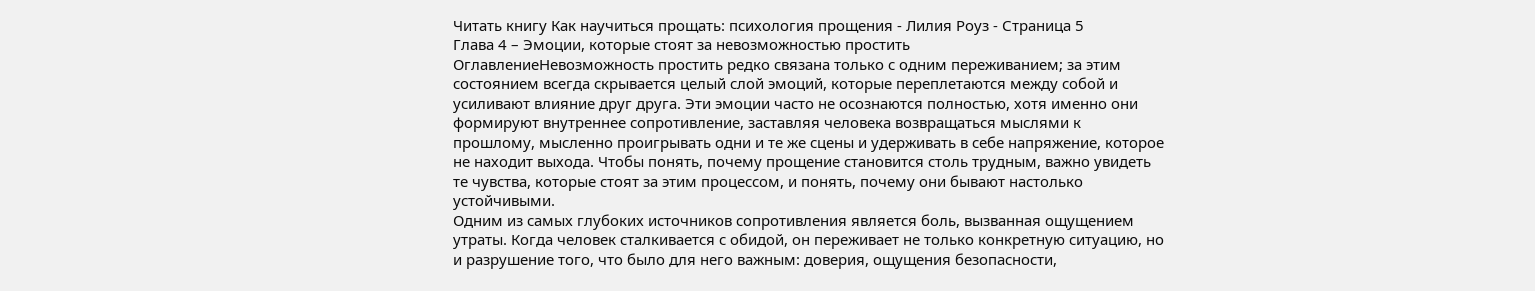Читать книгу Как научиться прощать: психология прощения - Лилия Роуз - Страница 5
Глава 4 – Эмоции, которые стоят за невозможностью простить
ОглавлениеНевозможность простить редко связана только с одним переживанием; за этим состоянием всегда скрывается целый слой эмоций, которые переплетаются между собой и усиливают влияние друг друга. Эти эмоции часто не осознаются полностью, хотя именно они формируют внутреннее сопротивление, заставляя человека возвращаться мыслями к прошлому, мысленно проигрывать одни и те же сцены и удерживать в себе напряжение, которое не находит выхода. Чтобы понять, почему прощение становится столь трудным, важно увидеть те чувства, которые стоят за этим процессом, и понять, почему они бывают настолько устойчивыми.
Одним из самых глубоких источников сопротивления является боль, вызванная ощущением утраты. Когда человек сталкивается с обидой, он переживает не только конкретную ситуацию, но и разрушение того, что было для него важным: доверия, ощущения безопасности,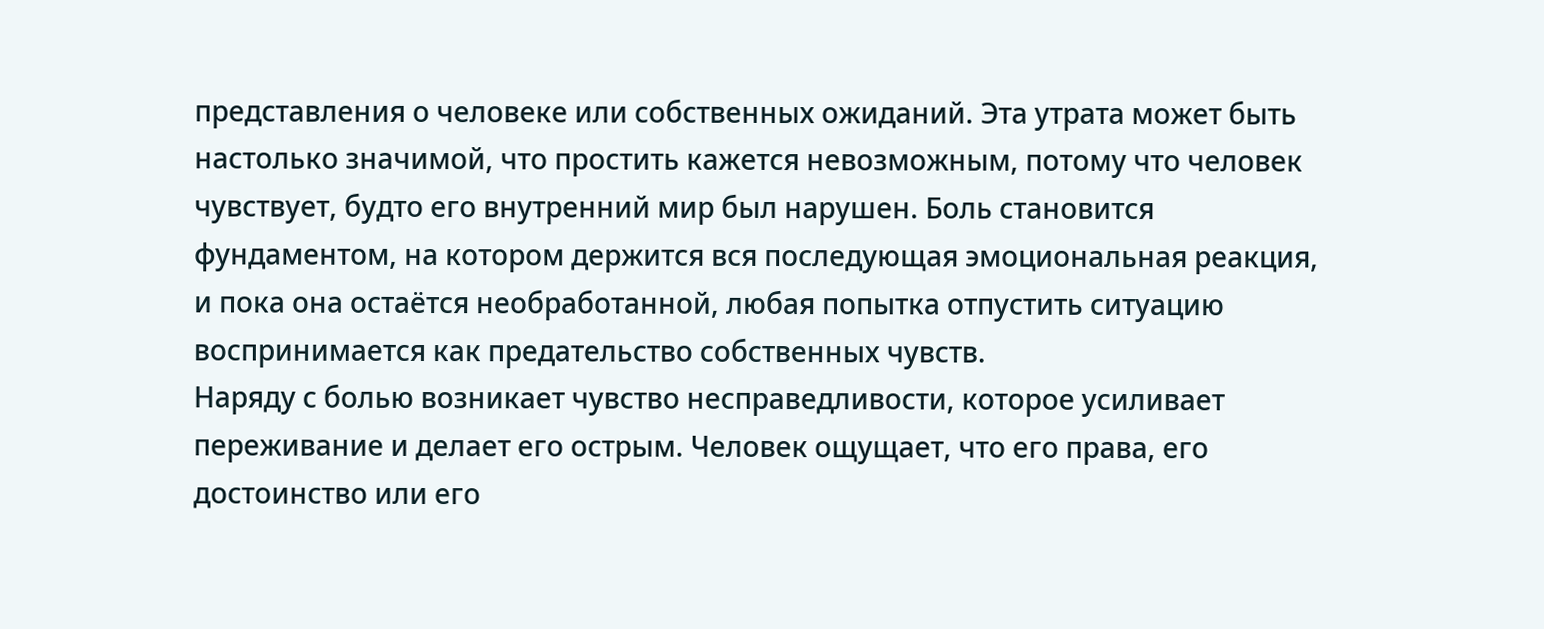представления о человеке или собственных ожиданий. Эта утрата может быть настолько значимой, что простить кажется невозможным, потому что человек чувствует, будто его внутренний мир был нарушен. Боль становится фундаментом, на котором держится вся последующая эмоциональная реакция, и пока она остаётся необработанной, любая попытка отпустить ситуацию воспринимается как предательство собственных чувств.
Наряду с болью возникает чувство несправедливости, которое усиливает переживание и делает его острым. Человек ощущает, что его права, его достоинство или его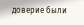доверие были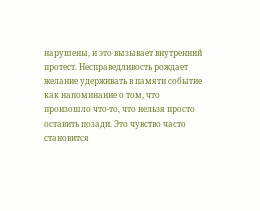нарушены, и это вызывает внутренний протест. Несправедливость рождает желание удерживать в памяти событие как напоминание о том, что произошло что-то, что нельзя просто оставить позади. Это чувство часто становится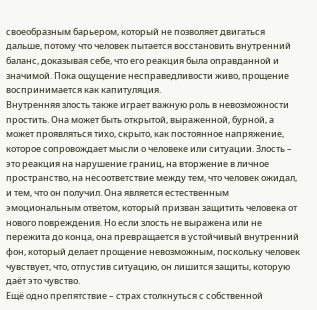своеобразным барьером, который не позволяет двигаться дальше, потому что человек пытается восстановить внутренний баланс, доказывая себе, что его реакция была оправданной и значимой. Пока ощущение несправедливости живо, прощение воспринимается как капитуляция.
Внутренняя злость также играет важную роль в невозможности простить. Она может быть открытой, выраженной, бурной, а может проявляться тихо, скрыто, как постоянное напряжение, которое сопровождает мысли о человеке или ситуации. Злость – это реакция на нарушение границ, на вторжение в личное пространство, на несоответствие между тем, что человек ожидал, и тем, что он получил. Она является естественным эмоциональным ответом, который призван защитить человека от нового повреждения. Но если злость не выражена или не пережита до конца, она превращается в устойчивый внутренний фон, который делает прощение невозможным, поскольку человек чувствует, что, отпустив ситуацию, он лишится защиты, которую даёт это чувство.
Ещё одно препятствие – страх столкнуться с собственной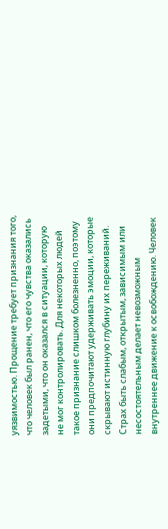уязвимостью. Прощение требует признания того, что человек был ранен, что его чувства оказались задетыми, что он оказался в ситуации, которую не мог контролировать. Для некоторых людей такое признание слишком болезненно, поэтому они предпочитают удерживать эмоции, которые скрывают истинную глубину их переживаний. Страх быть слабым, открытым, зависимым или несостоятельным делает невозможным внутреннее движение к освобождению. Человек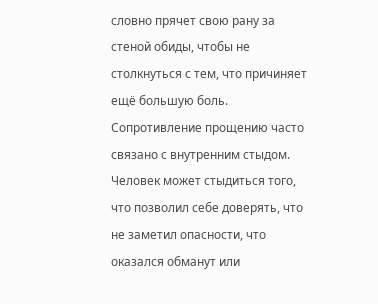словно прячет свою рану за стеной обиды, чтобы не столкнуться с тем, что причиняет ещё большую боль.
Сопротивление прощению часто связано с внутренним стыдом. Человек может стыдиться того, что позволил себе доверять, что не заметил опасности, что оказался обманут или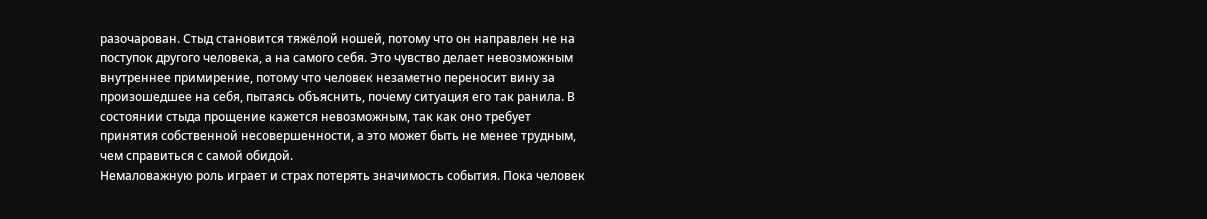разочарован. Стыд становится тяжёлой ношей, потому что он направлен не на поступок другого человека, а на самого себя. Это чувство делает невозможным внутреннее примирение, потому что человек незаметно переносит вину за произошедшее на себя, пытаясь объяснить, почему ситуация его так ранила. В состоянии стыда прощение кажется невозможным, так как оно требует принятия собственной несовершенности, а это может быть не менее трудным, чем справиться с самой обидой.
Немаловажную роль играет и страх потерять значимость события. Пока человек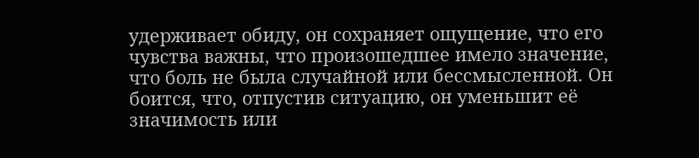удерживает обиду, он сохраняет ощущение, что его чувства важны, что произошедшее имело значение, что боль не была случайной или бессмысленной. Он боится, что, отпустив ситуацию, он уменьшит её значимость или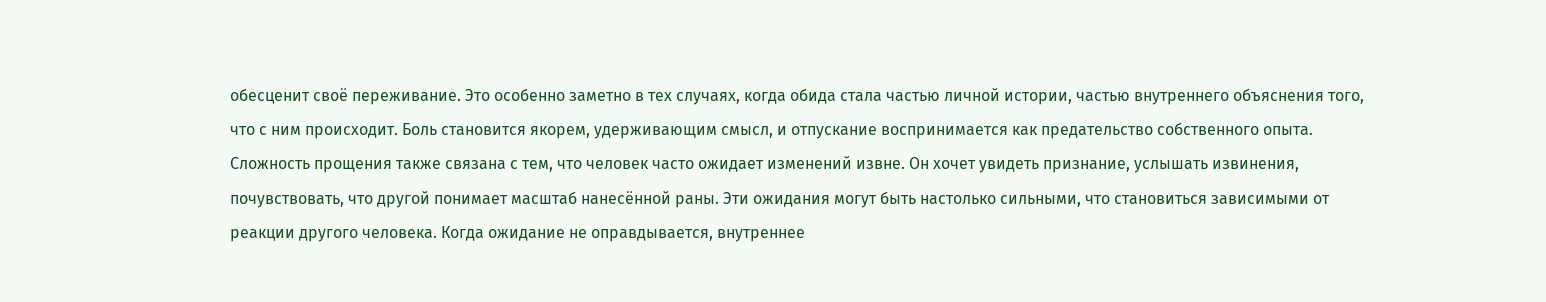обесценит своё переживание. Это особенно заметно в тех случаях, когда обида стала частью личной истории, частью внутреннего объяснения того, что с ним происходит. Боль становится якорем, удерживающим смысл, и отпускание воспринимается как предательство собственного опыта.
Сложность прощения также связана с тем, что человек часто ожидает изменений извне. Он хочет увидеть признание, услышать извинения, почувствовать, что другой понимает масштаб нанесённой раны. Эти ожидания могут быть настолько сильными, что становиться зависимыми от реакции другого человека. Когда ожидание не оправдывается, внутреннее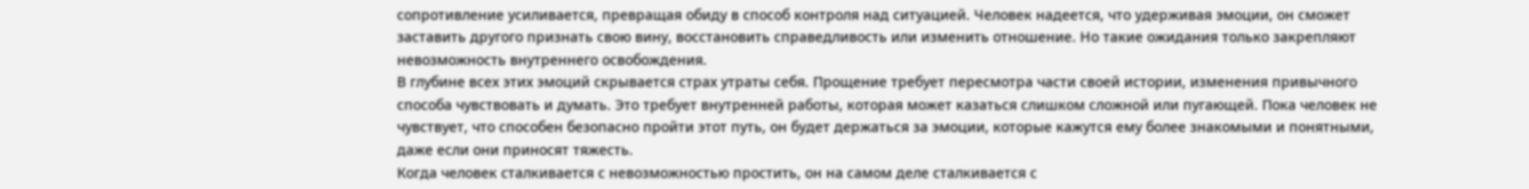сопротивление усиливается, превращая обиду в способ контроля над ситуацией. Человек надеется, что удерживая эмоции, он сможет заставить другого признать свою вину, восстановить справедливость или изменить отношение. Но такие ожидания только закрепляют невозможность внутреннего освобождения.
В глубине всех этих эмоций скрывается страх утраты себя. Прощение требует пересмотра части своей истории, изменения привычного способа чувствовать и думать. Это требует внутренней работы, которая может казаться слишком сложной или пугающей. Пока человек не чувствует, что способен безопасно пройти этот путь, он будет держаться за эмоции, которые кажутся ему более знакомыми и понятными, даже если они приносят тяжесть.
Когда человек сталкивается с невозможностью простить, он на самом деле сталкивается с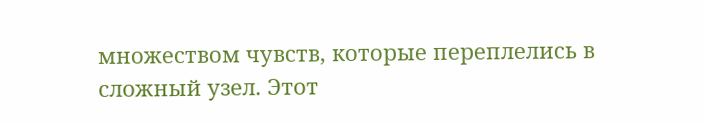множеством чувств, которые переплелись в сложный узел. Этот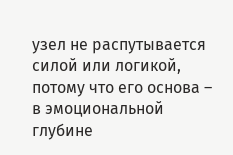узел не распутывается силой или логикой, потому что его основа – в эмоциональной глубине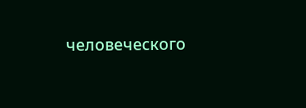человеческого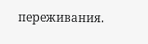переживания.